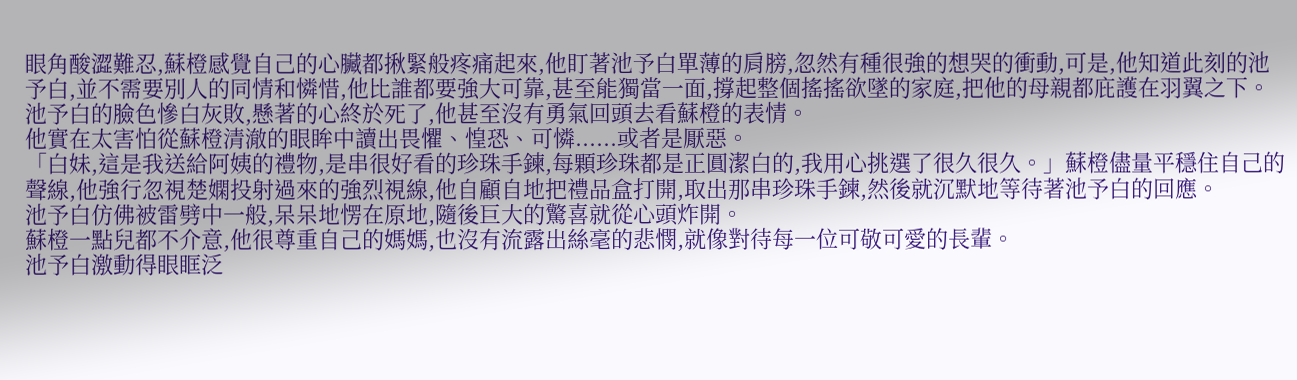眼角酸澀難忍,蘇橙感覺自己的心臟都揪緊般疼痛起來,他盯著池予白單薄的肩膀,忽然有種很強的想哭的衝動,可是,他知道此刻的池予白,並不需要別人的同情和憐惜,他比誰都要強大可靠,甚至能獨當一面,撐起整個搖搖欲墜的家庭,把他的母親都庇護在羽翼之下。
池予白的臉色慘白灰敗,懸著的心終於死了,他甚至沒有勇氣回頭去看蘇橙的表情。
他實在太害怕從蘇橙清澈的眼眸中讀出畏懼、惶恐、可憐......或者是厭惡。
「白妹,這是我送給阿姨的禮物,是串很好看的珍珠手鍊,每顆珍珠都是正圓潔白的,我用心挑選了很久很久。」蘇橙儘量平穩住自己的聲線,他強行忽視楚嫻投射過來的強烈視線,他自顧自地把禮品盒打開,取出那串珍珠手鍊,然後就沉默地等待著池予白的回應。
池予白仿佛被雷劈中一般,呆呆地愣在原地,隨後巨大的驚喜就從心頭炸開。
蘇橙一點兒都不介意,他很尊重自己的媽媽,也沒有流露出絲毫的悲憫,就像對待每一位可敬可愛的長輩。
池予白激動得眼眶泛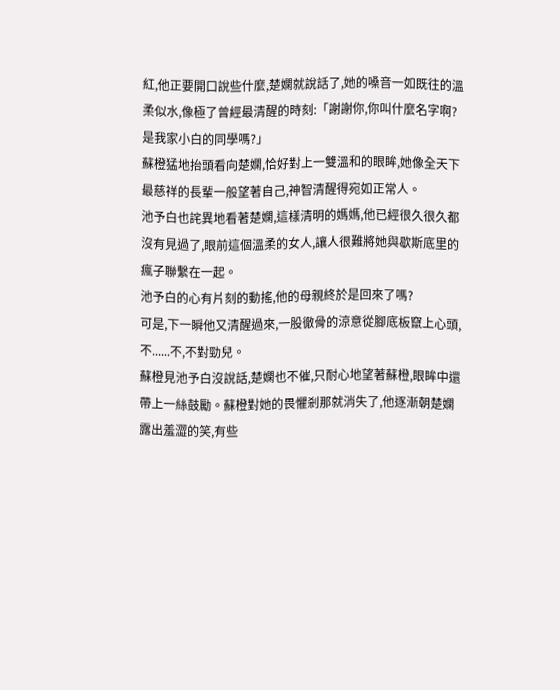紅,他正要開口說些什麼,楚嫻就說話了,她的嗓音一如既往的溫柔似水,像極了曾經最清醒的時刻:「謝謝你,你叫什麼名字啊?是我家小白的同學嗎?」
蘇橙猛地抬頭看向楚嫻,恰好對上一雙溫和的眼眸,她像全天下最慈祥的長輩一般望著自己,神智清醒得宛如正常人。
池予白也詫異地看著楚嫻,這樣清明的媽媽,他已經很久很久都沒有見過了,眼前這個溫柔的女人,讓人很難將她與歇斯底里的瘋子聯繫在一起。
池予白的心有片刻的動搖,他的母親終於是回來了嗎?
可是,下一瞬他又清醒過來,一股徹骨的涼意從腳底板竄上心頭,不......不,不對勁兒。
蘇橙見池予白沒說話,楚嫻也不催,只耐心地望著蘇橙,眼眸中還帶上一絲鼓勵。蘇橙對她的畏懼剎那就消失了,他逐漸朝楚嫻露出羞澀的笑,有些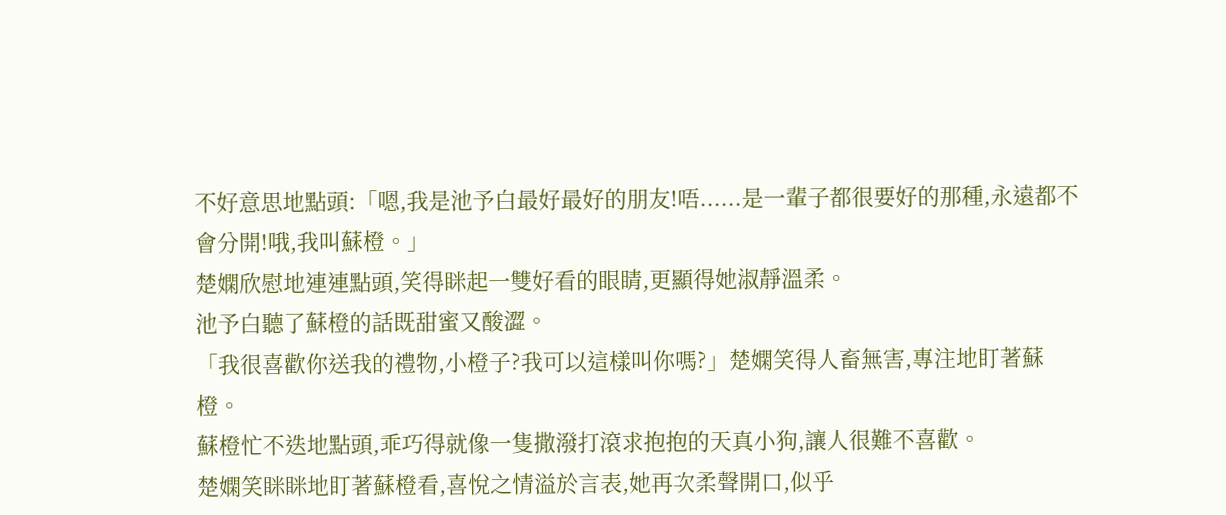不好意思地點頭:「嗯,我是池予白最好最好的朋友!唔......是一輩子都很要好的那種,永遠都不會分開!哦,我叫蘇橙。」
楚嫻欣慰地連連點頭,笑得眯起一雙好看的眼睛,更顯得她淑靜溫柔。
池予白聽了蘇橙的話既甜蜜又酸澀。
「我很喜歡你送我的禮物,小橙子?我可以這樣叫你嗎?」楚嫻笑得人畜無害,專注地盯著蘇橙。
蘇橙忙不迭地點頭,乖巧得就像一隻撒潑打滾求抱抱的天真小狗,讓人很難不喜歡。
楚嫻笑眯眯地盯著蘇橙看,喜悅之情溢於言表,她再次柔聲開口,似乎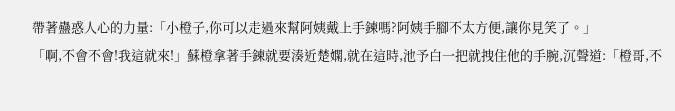帶著蠱惑人心的力量:「小橙子,你可以走過來幫阿姨戴上手鍊嗎?阿姨手腳不太方便,讓你見笑了。」
「啊,不會不會!我這就來!」蘇橙拿著手鍊就要湊近楚嫻,就在這時,池予白一把就拽住他的手腕,沉聲道:「橙哥,不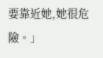要靠近她,她很危險。」